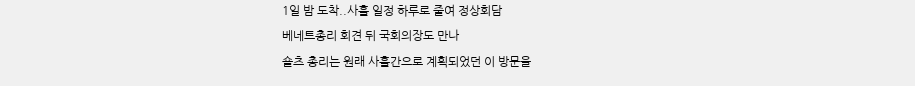1일 밤 도착..사흘 일정 하루로 줄여 정상회담
베네트총리 회견 뒤 국회의장도 만나
숄츠 총리는 원래 사흘간으로 계획되었던 이 방문을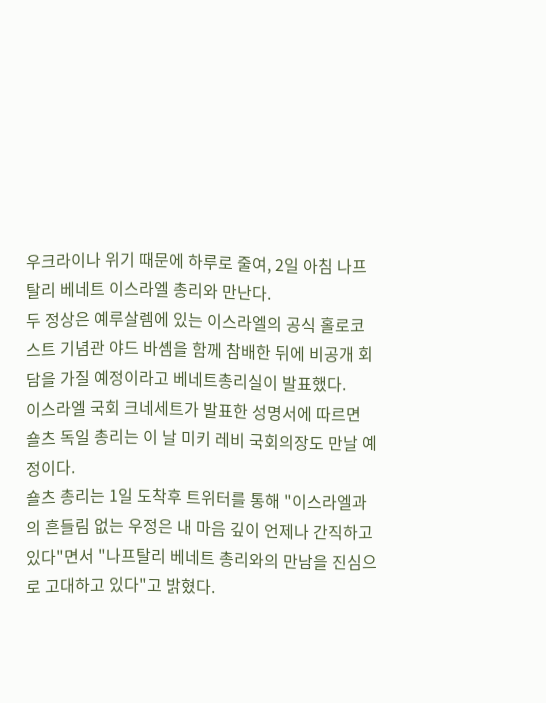우크라이나 위기 때문에 하루로 줄여, 2일 아침 나프탈리 베네트 이스라엘 총리와 만난다.
두 정상은 예루살렘에 있는 이스라엘의 공식 홀로코스트 기념관 야드 바솀을 함께 참배한 뒤에 비공개 회담을 가질 예정이라고 베네트총리실이 발표했다.
이스라엘 국회 크네세트가 발표한 성명서에 따르면 숄츠 독일 총리는 이 날 미키 레비 국회의장도 만날 예정이다.
숄츠 총리는 1일 도착후 트위터를 통해 "이스라엘과의 흔들림 없는 우정은 내 마음 깊이 언제나 간직하고 있다"면서 "나프탈리 베네트 총리와의 만남을 진심으로 고대하고 있다"고 밝혔다.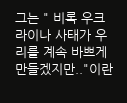그는 " 비록 우크라이나 사태가 우리를 계속 바쁘게 만들겠지만.."이란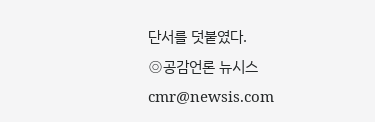단서를 덧붙였다.
◎공감언론 뉴시스 cmr@newsis.com